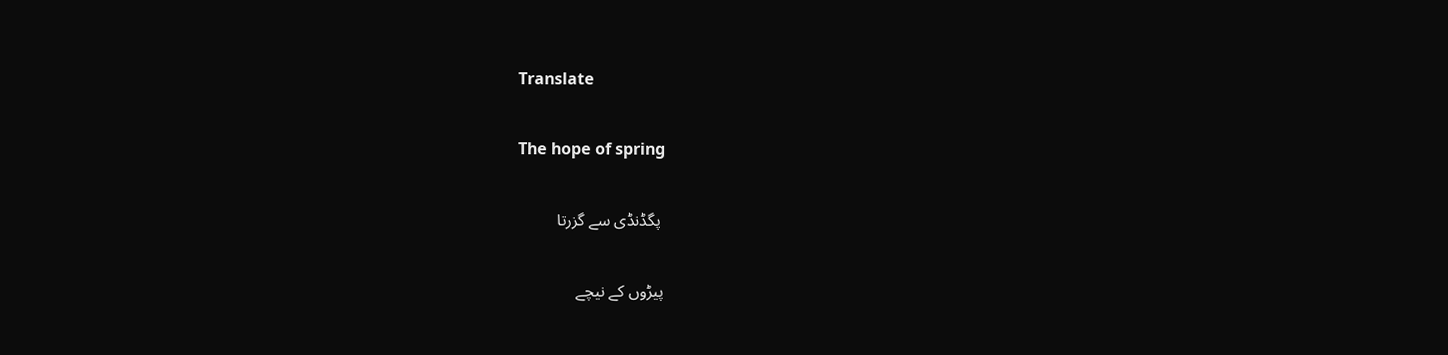Translate

The hope of spring

 پگڈنڈی سے گزرتا

پیڑوں کے نیچے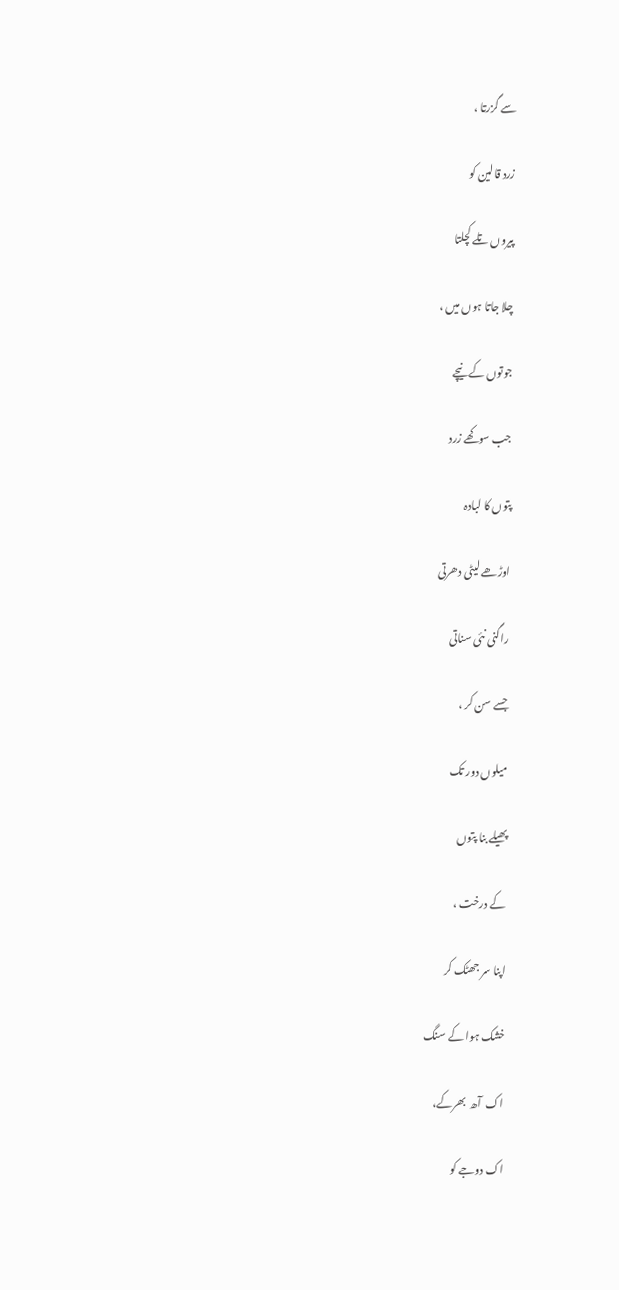سے گزرتا ،

زرد قالین کو

پیروں تلے کچلتا

چلا جاتا ہوں میں ،

جوتوں کے نیچے

جب سوکھے زرد

پتوں کا لبادہ

اوڑھے لیٹی دھرتی

راگنی نئی سناتی

جسے سن کر ،

میلوں دور تک

پھیلے بنا پتوں

کے درخت ،

اپنا سر جھٹک کر

خشک ہوا کے سنگ

اک  آھ  بھرکے،

اک دوجے کو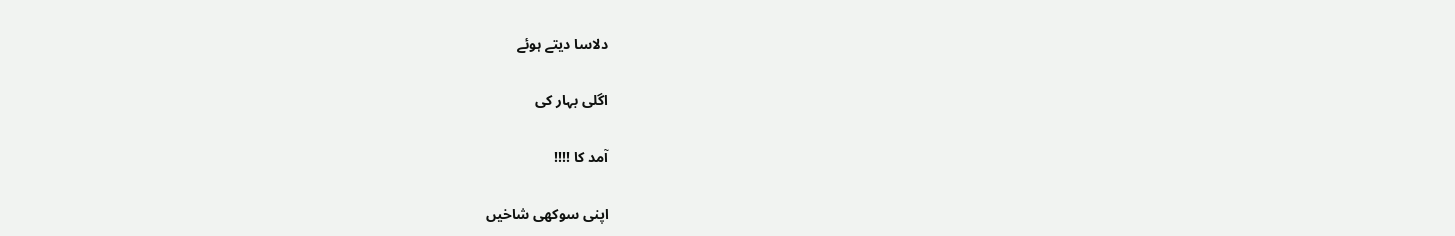دلاسا دیتے ہوئے

اگلی بہار کی

آمد کا !!!!

اپنی سوکھی شاخیں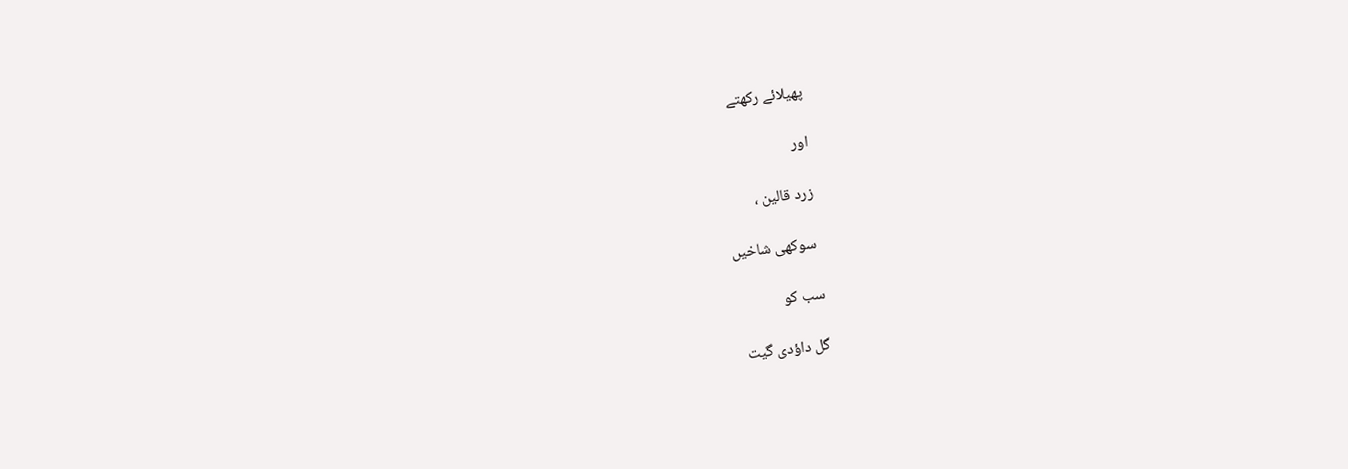پھیلائے رکھتے

اور

زرد قالین ،

 سوکھی شاخیں

سب کو

گل داؤدی گیت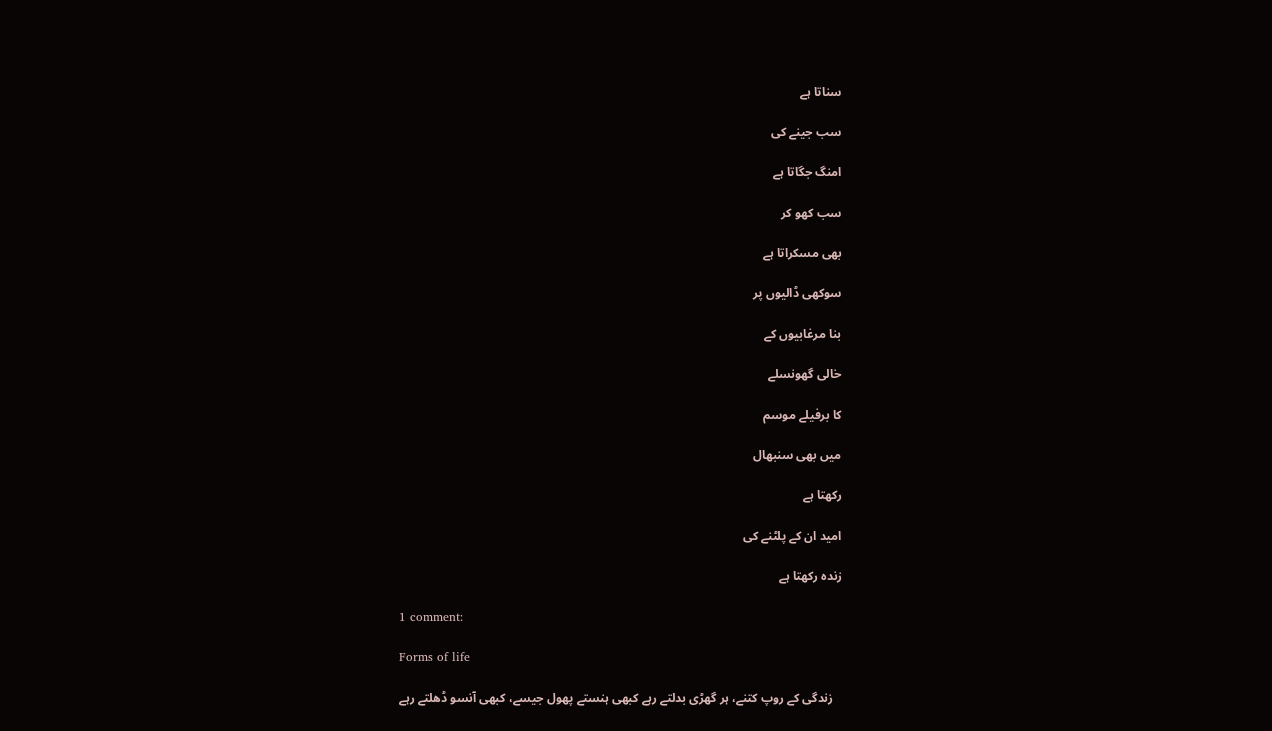سناتا ہے

سب جینے کی

امنگ جگاتا ہے

سب کھو کر

بھی مسکراتا ہے

سوکھی ڈالیوں پر

بنا مرغابیوں کے

خالی گھونسلے

کا برفیلے موسم

میں بھی سنبھال

رکھتا ہے

امید ان کے پلٹنے کی

زندہ رکھتا ہے

1 comment:

Forms of life

   زندگی کے روپ کتنے، ہر گھڑی بدلتے رہے کبھی ہنستے پھول جیسے، کبھی آنسو ڈھلتے رہے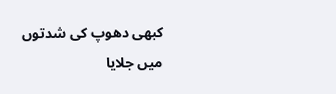کبھی دھوپ کی شدتوں میں جلایا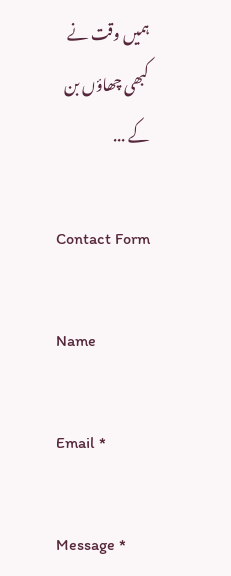ہمیں وقت نے کبھی چھاؤں بن کے ...

Contact Form

Name

Email *

Message *